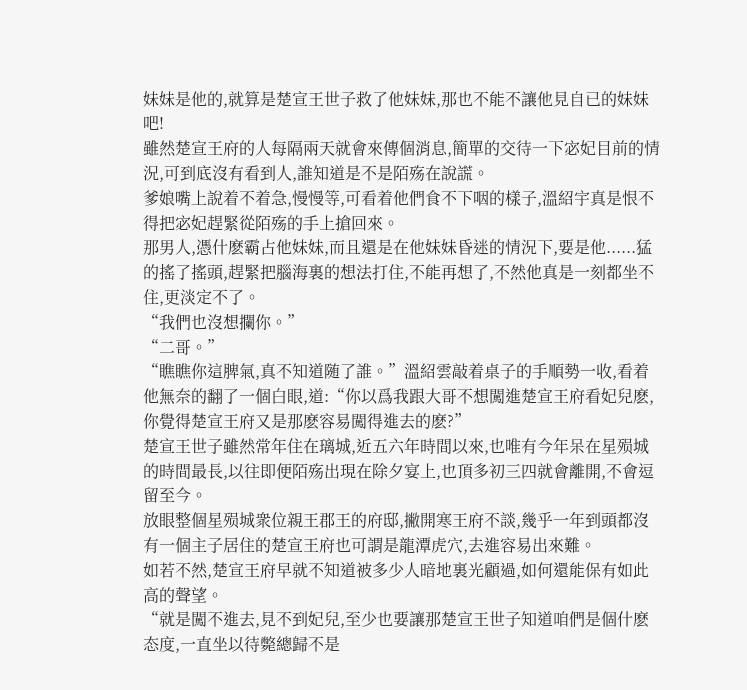妹妹是他的,就算是楚宣王世子救了他妹妹,那也不能不讓他見自已的妹妹吧!
雖然楚宣王府的人每隔兩天就會來傳個消息,簡單的交待一下宓妃目前的情況,可到底沒有看到人,誰知道是不是陌殇在說謊。
爹娘嘴上說着不着急,慢慢等,可看着他們食不下咽的樣子,溫紹宇真是恨不得把宓妃趕緊從陌殇的手上搶回來。
那男人,憑什麽霸占他妹妹,而且還是在他妹妹昏迷的情況下,要是他......猛的搖了搖頭,趕緊把腦海裏的想法打住,不能再想了,不然他真是一刻都坐不住,更淡定不了。
“我們也沒想攔你。”
“二哥。”
“瞧瞧你這脾氣,真不知道随了誰。”溫紹雲敲着桌子的手順勢一收,看着他無奈的翻了一個白眼,道:“你以爲我跟大哥不想闖進楚宣王府看妃兒麽,你覺得楚宣王府又是那麽容易闖得進去的麽?”
楚宣王世子雖然常年住在璃城,近五六年時間以來,也唯有今年呆在星殒城的時間最長,以往即便陌殇出現在除夕宴上,也頂多初三四就會離開,不會逗留至今。
放眼整個星殒城衆位親王郡王的府邸,撇開寒王府不談,幾乎一年到頭都沒有一個主子居住的楚宣王府也可謂是龍潭虎穴,去進容易出來難。
如若不然,楚宣王府早就不知道被多少人暗地裏光顧過,如何還能保有如此高的聲望。
“就是闖不進去,見不到妃兒,至少也要讓那楚宣王世子知道咱們是個什麽态度,一直坐以待斃總歸不是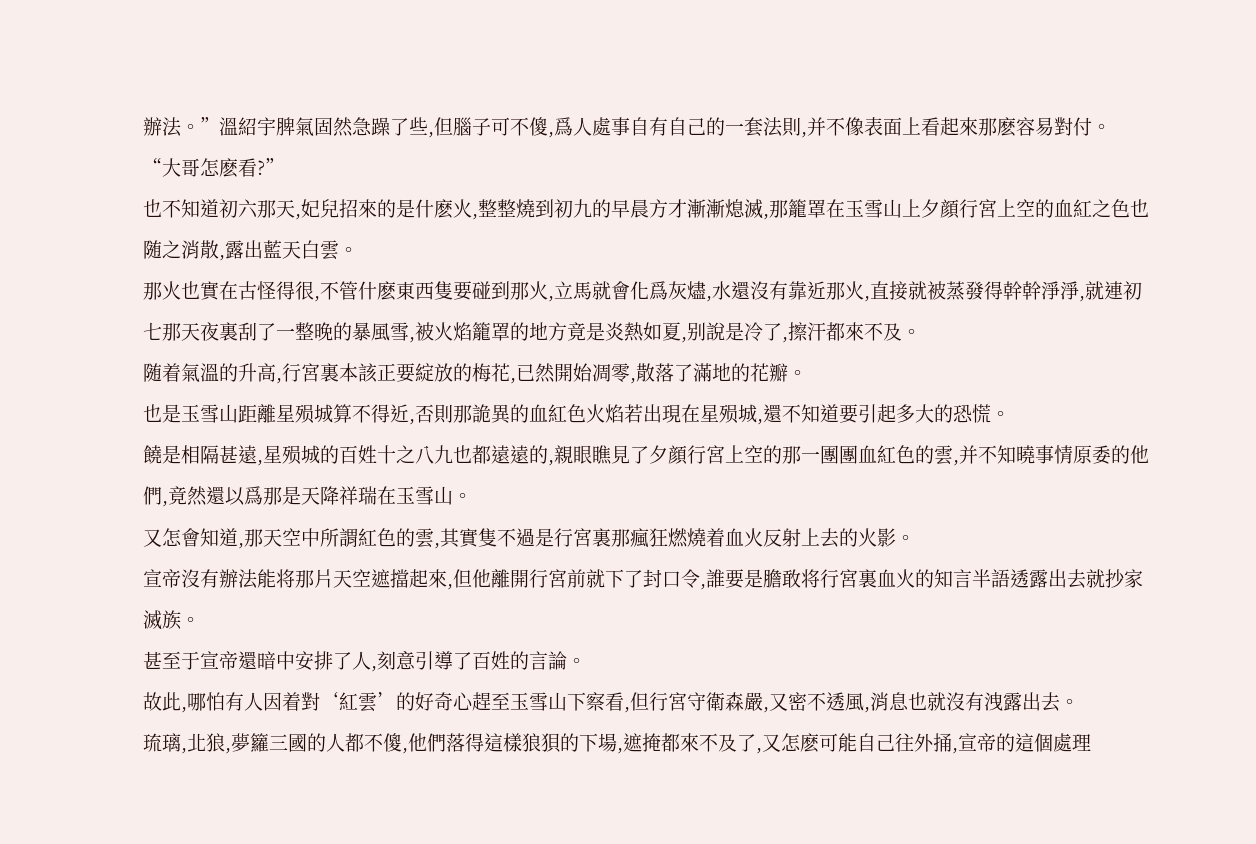辦法。”溫紹宇脾氣固然急躁了些,但腦子可不傻,爲人處事自有自己的一套法則,并不像表面上看起來那麽容易對付。
“大哥怎麽看?”
也不知道初六那天,妃兒招來的是什麽火,整整燒到初九的早晨方才漸漸熄滅,那籠罩在玉雪山上夕顔行宮上空的血紅之色也随之消散,露出藍天白雲。
那火也實在古怪得很,不管什麽東西隻要碰到那火,立馬就會化爲灰燼,水還沒有靠近那火,直接就被蒸發得幹幹淨淨,就連初七那天夜裏刮了一整晚的暴風雪,被火焰籠罩的地方竟是炎熱如夏,别說是冷了,擦汗都來不及。
随着氣溫的升高,行宮裏本該正要綻放的梅花,已然開始凋零,散落了滿地的花瓣。
也是玉雪山距離星殒城算不得近,否則那詭異的血紅色火焰若出現在星殒城,還不知道要引起多大的恐慌。
饒是相隔甚遠,星殒城的百姓十之八九也都遠遠的,親眼瞧見了夕顔行宮上空的那一團團血紅色的雲,并不知曉事情原委的他們,竟然還以爲那是天降祥瑞在玉雪山。
又怎會知道,那天空中所謂紅色的雲,其實隻不過是行宮裏那瘋狂燃燒着血火反射上去的火影。
宣帝沒有辦法能将那片天空遮擋起來,但他離開行宮前就下了封口令,誰要是膽敢将行宮裏血火的知言半語透露出去就抄家滅族。
甚至于宣帝還暗中安排了人,刻意引導了百姓的言論。
故此,哪怕有人因着對‘紅雲’的好奇心趕至玉雪山下察看,但行宮守衛森嚴,又密不透風,消息也就沒有洩露出去。
琉璃,北狼,夢籮三國的人都不傻,他們落得這樣狼狽的下場,遮掩都來不及了,又怎麽可能自己往外捅,宣帝的這個處理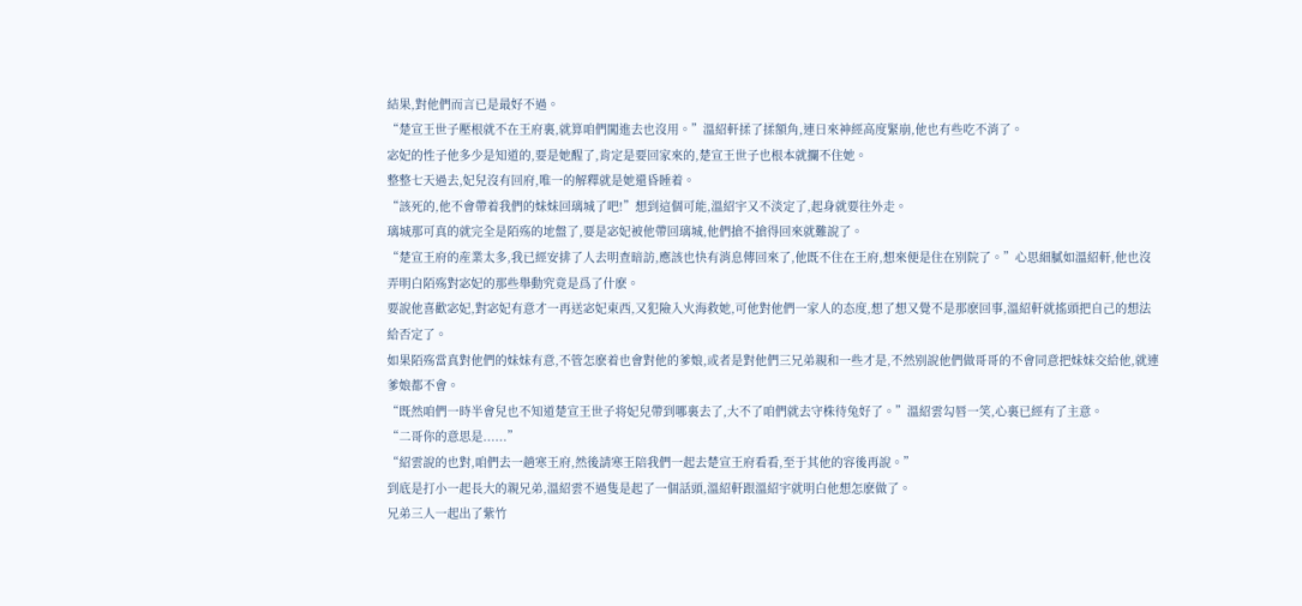結果,對他們而言已是最好不過。
“楚宣王世子壓根就不在王府裏,就算咱們闖進去也沒用。”溫紹軒揉了揉額角,連日來神經高度緊崩,他也有些吃不消了。
宓妃的性子他多少是知道的,要是她醒了,肯定是要回家來的,楚宣王世子也根本就攔不住她。
整整七天過去,妃兒沒有回府,唯一的解釋就是她還昏睡着。
“該死的,他不會帶着我們的妹妹回璃城了吧!”想到這個可能,溫紹宇又不淡定了,起身就要往外走。
璃城那可真的就完全是陌殇的地盤了,要是宓妃被他帶回璃城,他們搶不搶得回來就難說了。
“楚宣王府的産業太多,我已經安排了人去明查暗訪,應該也快有消息傳回來了,他既不住在王府,想來便是住在别院了。”心思細膩如溫紹軒,他也沒弄明白陌殇對宓妃的那些舉動究竟是爲了什麽。
要說他喜歡宓妃,對宓妃有意才一再送宓妃東西,又犯險入火海救她,可他對他們一家人的态度,想了想又覺不是那麽回事,溫紹軒就搖頭把自己的想法給否定了。
如果陌殇當真對他們的妹妹有意,不管怎麽着也會對他的爹娘,或者是對他們三兄弟親和一些才是,不然别說他們做哥哥的不會同意把妹妹交給他,就連爹娘都不會。
“既然咱們一時半會兒也不知道楚宣王世子将妃兒帶到哪裏去了,大不了咱們就去守株待兔好了。”溫紹雲勾唇一笑,心裏已經有了主意。
“二哥你的意思是......”
“紹雲說的也對,咱們去一趟寒王府,然後請寒王陪我們一起去楚宣王府看看,至于其他的容後再說。”
到底是打小一起長大的親兄弟,溫紹雲不過隻是起了一個話頭,溫紹軒跟溫紹宇就明白他想怎麽做了。
兄弟三人一起出了紫竹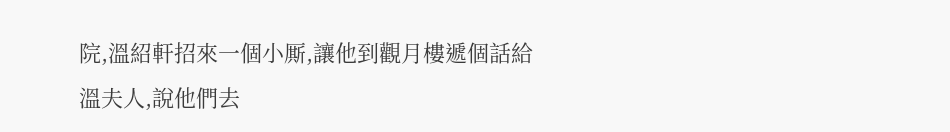院,溫紹軒招來一個小厮,讓他到觀月樓遞個話給溫夫人,說他們去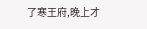了寒王府,晚上才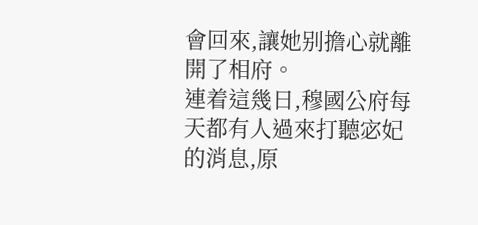會回來,讓她别擔心就離開了相府。
連着這幾日,穆國公府每天都有人過來打聽宓妃的消息,原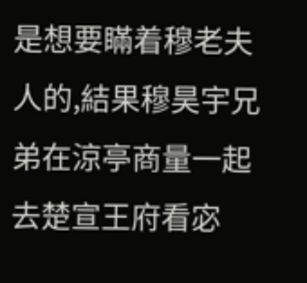是想要瞞着穆老夫人的,結果穆昊宇兄弟在涼亭商量一起去楚宣王府看宓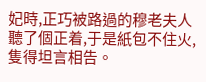妃時,正巧被路過的穆老夫人聽了個正着,于是紙包不住火,隻得坦言相告。